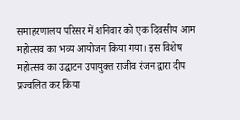समाहरणालय परिसर में शनिवार को एक दिवसीय आम महोत्सव का भव्य आयोजन किया गया। इस विशेष महोत्सव का उद्घाटन उपायुक्त राजीव रंजन द्वारा दीप प्रज्वलित कर किया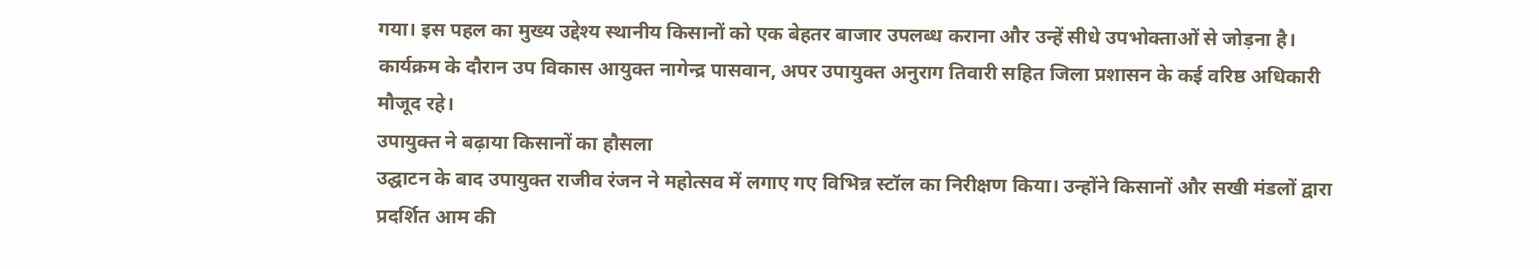गया। इस पहल का मुख्य उद्देश्य स्थानीय किसानों को एक बेहतर बाजार उपलब्ध कराना और उन्हें सीधे उपभोक्ताओं से जोड़ना है।
कार्यक्रम के दौरान उप विकास आयुक्त नागेन्द्र पासवान, अपर उपायुक्त अनुराग तिवारी सहित जिला प्रशासन के कई वरिष्ठ अधिकारी मौजूद रहे।
उपायुक्त ने बढ़ाया किसानों का हौसला
उद्घाटन के बाद उपायुक्त राजीव रंजन ने महोत्सव में लगाए गए विभिन्न स्टॉल का निरीक्षण किया। उन्होंने किसानों और सखी मंडलों द्वारा प्रदर्शित आम की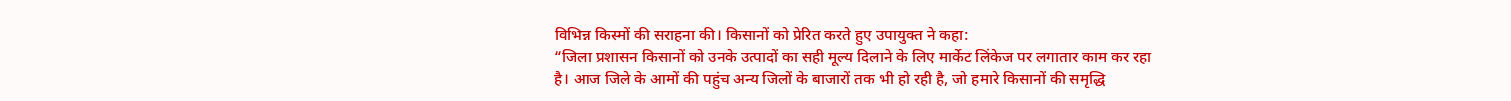विभिन्न किस्मों की सराहना की। किसानों को प्रेरित करते हुए उपायुक्त ने कहा:
“जिला प्रशासन किसानों को उनके उत्पादों का सही मूल्य दिलाने के लिए मार्केट लिंकेज पर लगातार काम कर रहा है। आज जिले के आमों की पहुंच अन्य जिलों के बाजारों तक भी हो रही है, जो हमारे किसानों की समृद्धि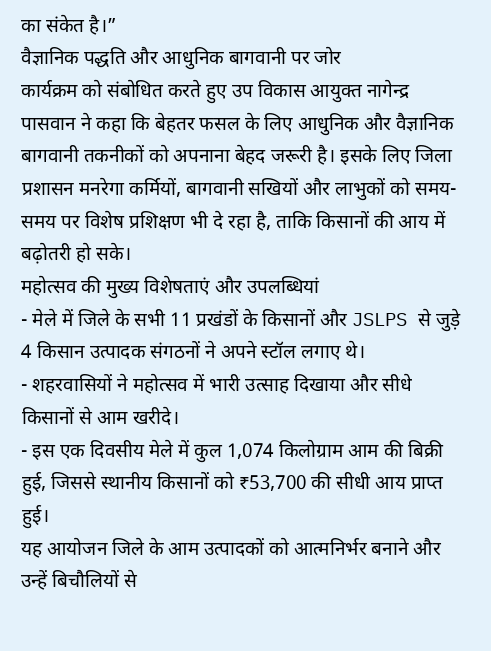का संकेत है।”
वैज्ञानिक पद्धति और आधुनिक बागवानी पर जोर
कार्यक्रम को संबोधित करते हुए उप विकास आयुक्त नागेन्द्र पासवान ने कहा कि बेहतर फसल के लिए आधुनिक और वैज्ञानिक बागवानी तकनीकों को अपनाना बेहद जरूरी है। इसके लिए जिला प्रशासन मनरेगा कर्मियों, बागवानी सखियों और लाभुकों को समय-समय पर विशेष प्रशिक्षण भी दे रहा है, ताकि किसानों की आय में बढ़ोतरी हो सके।
महोत्सव की मुख्य विशेषताएं और उपलब्धियां
- मेले में जिले के सभी 11 प्रखंडों के किसानों और JSLPS से जुड़े 4 किसान उत्पादक संगठनों ने अपने स्टॉल लगाए थे।
- शहरवासियों ने महोत्सव में भारी उत्साह दिखाया और सीधे किसानों से आम खरीदे।
- इस एक दिवसीय मेले में कुल 1,074 किलोग्राम आम की बिक्री हुई, जिससे स्थानीय किसानों को ₹53,700 की सीधी आय प्राप्त हुई।
यह आयोजन जिले के आम उत्पादकों को आत्मनिर्भर बनाने और उन्हें बिचौलियों से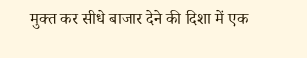मुक्त कर सीधे बाजार देने की दिशा में एक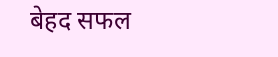बेहद सफल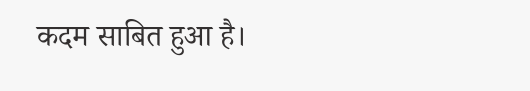कदम साबित हुआ है।